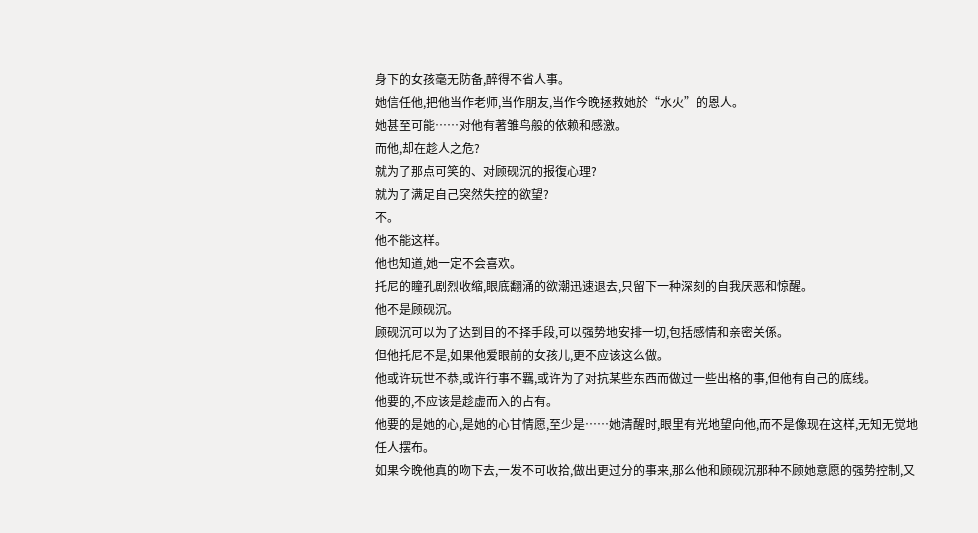身下的女孩毫无防备,醉得不省人事。
她信任他,把他当作老师,当作朋友,当作今晚拯救她於“水火”的恩人。
她甚至可能……对他有著雏鸟般的依赖和感激。
而他,却在趁人之危?
就为了那点可笑的、对顾砚沉的报復心理?
就为了满足自己突然失控的欲望?
不。
他不能这样。
他也知道,她一定不会喜欢。
托尼的瞳孔剧烈收缩,眼底翻涌的欲潮迅速退去,只留下一种深刻的自我厌恶和惊醒。
他不是顾砚沉。
顾砚沉可以为了达到目的不择手段,可以强势地安排一切,包括感情和亲密关係。
但他托尼不是,如果他爱眼前的女孩儿,更不应该这么做。
他或许玩世不恭,或许行事不羈,或许为了对抗某些东西而做过一些出格的事,但他有自己的底线。
他要的,不应该是趁虚而入的占有。
他要的是她的心,是她的心甘情愿,至少是……她清醒时,眼里有光地望向他,而不是像现在这样,无知无觉地任人摆布。
如果今晚他真的吻下去,一发不可收拾,做出更过分的事来,那么他和顾砚沉那种不顾她意愿的强势控制,又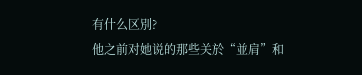有什么区別?
他之前对她说的那些关於“並肩”和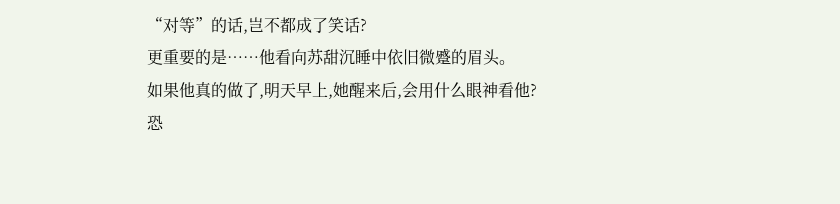“对等”的话,岂不都成了笑话?
更重要的是……他看向苏甜沉睡中依旧微蹙的眉头。
如果他真的做了,明天早上,她醒来后,会用什么眼神看他?
恐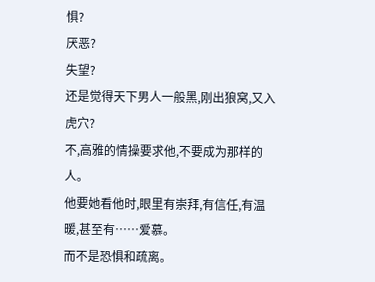惧?
厌恶?
失望?
还是觉得天下男人一般黑,刚出狼窝,又入虎穴?
不,高雅的情操要求他,不要成为那样的人。
他要她看他时,眼里有崇拜,有信任,有温暖,甚至有……爱慕。
而不是恐惧和疏离。